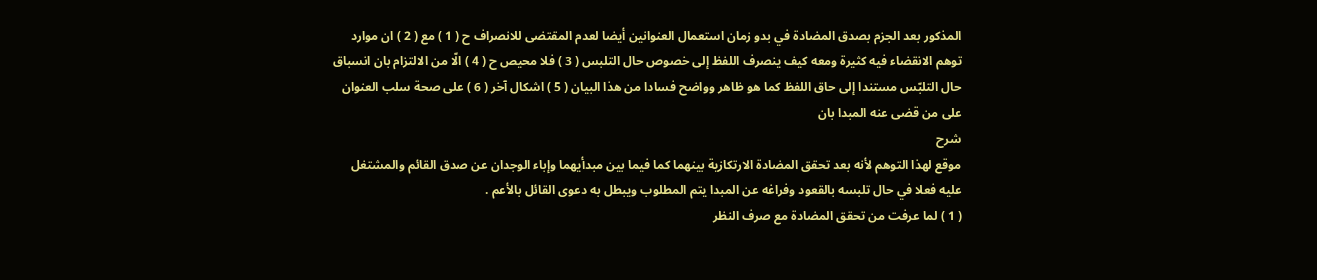المذكور بعد الجزم بصدق المضادة في بدو زمان استعمال العنوانين أيضا لعدم المقتضى للانصراف ح ( 1 ) مع ( 2 ) ان موارد توهم الانقضاء فيه كثيرة ومعه كيف ينصرف اللفظ إلى خصوص حال التلبس ( 3 ) فلا محيص ح ( 4 ) الّا من الالتزام بان انسباق حال التلبّس مستندا إلى حاق اللفظ كما هو ظاهر وواضح فسادا من هذا البيان ( 5 ) اشكال آخر ( 6 ) على صحة سلب العنوان على من قضى عنه المبدا بان
شرح
موقع لهذا التوهم لأنه بعد تحقق المضادة الارتكازية بينهما كما فيما بين مبدأيهما وإباء الوجدان عن صدق القائم والمشتغل عليه فعلا في حال تلبسه بالقعود وفراغه عن المبدا يتم المطلوب ويبطل به دعوى القائل بالأعم .
( 1 ) لما عرفت من تحقق المضادة مع صرف النظر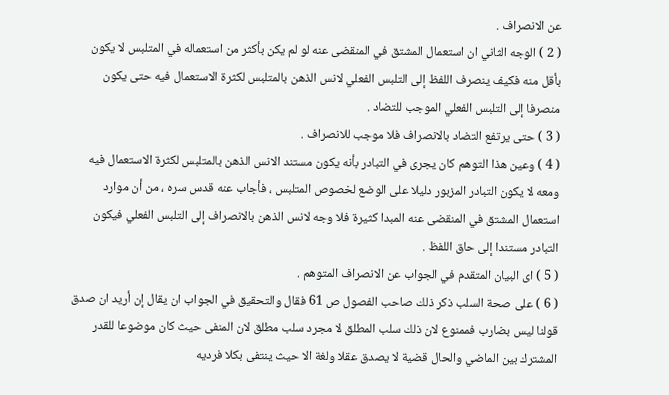عن الانصراف .
( 2 ) الوجه الثاني ان استعمال المشتق في المنقضى عنه لو لم يكن بأكثر من استعماله في المتلبس لا يكون بأقل منه فكيف ينصرف اللفظ إلى التلبس الفعلي لانس الذهن بالمتلبس لكثرة الاستعمال فيه حتى يكون منصرفا إلى التلبس الفعلي الموجب للتضاد .
( 3 ) حتى يرتفع التضاد بالانصراف فلا موجب للانصراف .
( 4 ) وعين هذا التوهم كان يجرى في التبادر بأنه يكون مستند الانس الذهن بالمتلبس لكثرة الاستعمال فيه ومعه لا يكون التبادر المزبور دليلا على الوضع لخصوص المتلبس ، فأجاب عنه قدس سره ، من أن موارد استعمال المشتق في المنقضى عنه المبدا كثيرة فلا وجه لانس الذهن بالانصراف إلى التلبس الفعلي فيكون التبادر مستندا إلى حاق اللفظ .
( 5 ) اى البيان المتقدم في الجواب عن الانصراف المتوهم .
( 6 ) على صحة السلب ذكر ذلك صاحب الفصول ص 61 فقال والتحقيق في الجواب ان يقال إن أريد ان صدق قولنا ليس بضارب فممنوع لان ذلك سلب المطلق لا مجرد سلب مطلق لان المنفى حيث كان موضوعا للقدر المشترك بين الماضي والحال قضية لا يصدق عقلا ولغة الا حيث ينتفى بكلا فرديه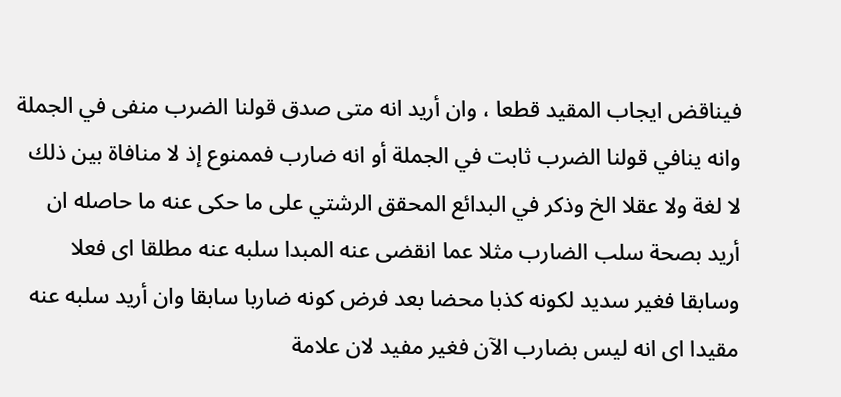فيناقض ايجاب المقيد قطعا ، وان أريد انه متى صدق قولنا الضرب منفى في الجملة وانه ينافي قولنا الضرب ثابت في الجملة أو انه ضارب فممنوع إذ لا منافاة بين ذلك لا لغة ولا عقلا الخ وذكر في البدائع المحقق الرشتي على ما حكى عنه ما حاصله ان أريد بصحة سلب الضارب مثلا عما انقضى عنه المبدا سلبه عنه مطلقا اى فعلا وسابقا فغير سديد لكونه كذبا محضا بعد فرض كونه ضاربا سابقا وان أريد سلبه عنه مقيدا اى انه ليس بضارب الآن فغير مفيد لان علامة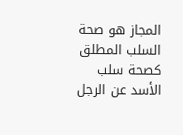المجاز هو صحة السلب المطلق كصحة سلب الأسد عن الرجل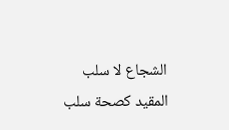الشجاع لا سلب المقيد كصحة سلب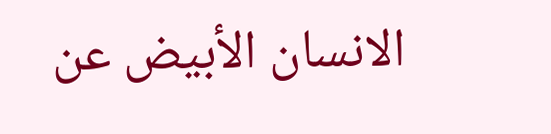الانسان الأبيض عن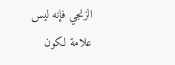الزنجي فإنه ليس علامة لكون